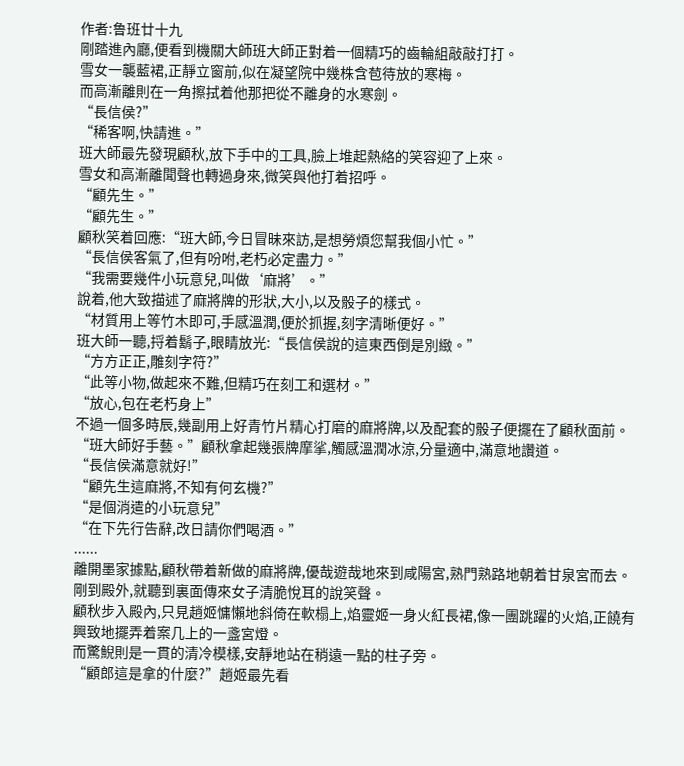作者:鲁班廿十九
剛踏進內廳,便看到機關大師班大師正對着一個精巧的齒輪組敲敲打打。
雪女一襲藍裙,正靜立窗前,似在凝望院中幾株含苞待放的寒梅。
而高漸離則在一角擦拭着他那把從不離身的水寒劍。
“長信侯?”
“稀客啊,快請進。”
班大師最先發現顧秋,放下手中的工具,臉上堆起熱絡的笑容迎了上來。
雪女和高漸離聞聲也轉過身來,微笑與他打着招呼。
“顧先生。”
“顧先生。”
顧秋笑着回應:“班大師,今日冒昧來訪,是想勞煩您幫我個小忙。”
“長信侯客氣了,但有吩咐,老朽必定盡力。”
“我需要幾件小玩意兒,叫做‘麻將’。”
說着,他大致描述了麻將牌的形狀,大小,以及骰子的樣式。
“材質用上等竹木即可,手感溫潤,便於抓握,刻字清晰便好。”
班大師一聽,捋着鬍子,眼睛放光:“長信侯說的這東西倒是別緻。”
“方方正正,雕刻字符?”
“此等小物,做起來不難,但精巧在刻工和選材。”
“放心,包在老朽身上”
不過一個多時辰,幾副用上好青竹片精心打磨的麻將牌,以及配套的骰子便擺在了顧秋面前。
“班大師好手藝。”顧秋拿起幾張牌摩挲,觸感溫潤冰涼,分量適中,滿意地讚道。
“長信侯滿意就好!”
“顧先生這麻將,不知有何玄機?”
“是個消遣的小玩意兒”
“在下先行告辭,改日請你們喝酒。”
......
離開墨家據點,顧秋帶着新做的麻將牌,優哉遊哉地來到咸陽宮,熟門熟路地朝着甘泉宮而去。
剛到殿外,就聽到裏面傳來女子清脆悅耳的說笑聲。
顧秋步入殿內,只見趙姬慵懶地斜倚在軟榻上,焰靈姬一身火紅長裙,像一團跳躍的火焰,正饒有興致地擺弄着案几上的一盞宮燈。
而驚鯢則是一貫的清冷模樣,安靜地站在稍遠一點的柱子旁。
“顧郎這是拿的什麼?”趙姬最先看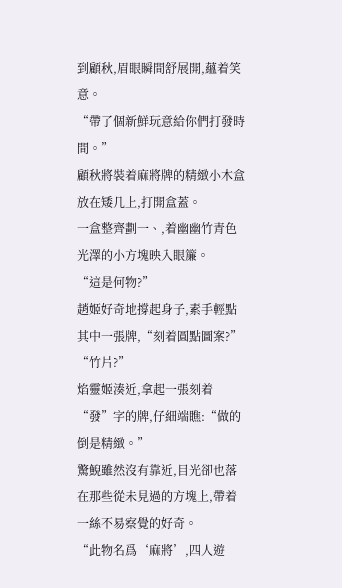到顧秋,眉眼瞬間舒展開,蘊着笑意。
“帶了個新鮮玩意給你們打發時間。”
顧秋將裝着麻將牌的精緻小木盒放在矮几上,打開盒蓋。
一盒整齊劃一、,着幽幽竹青色光澤的小方塊映入眼簾。
“這是何物?”
趙姬好奇地撐起身子,素手輕點其中一張牌,“刻着圓點圖案?”
“竹片?”
焰靈姬湊近,拿起一張刻着“發”字的牌,仔細端瞧:“做的倒是精緻。”
驚鯢雖然沒有靠近,目光卻也落在那些從未見過的方塊上,帶着一絲不易察覺的好奇。
“此物名爲‘麻將’,四人遊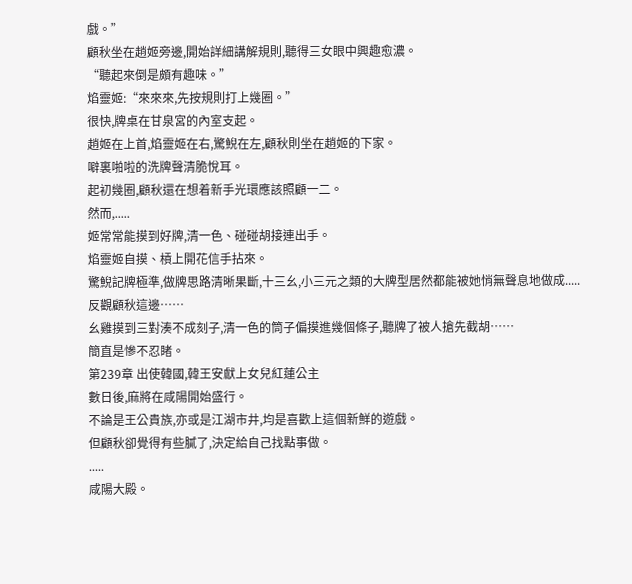戲。”
顧秋坐在趙姬旁邊,開始詳細講解規則,聽得三女眼中興趣愈濃。
“聽起來倒是頗有趣味。”
焰靈姬:“來來來,先按規則打上幾圈。”
很快,牌桌在甘泉宮的內室支起。
趙姬在上首,焰靈姬在右,驚鯢在左,顧秋則坐在趙姬的下家。
噼裏啪啦的洗牌聲清脆悅耳。
起初幾圈,顧秋還在想着新手光環應該照顧一二。
然而,.....
姬常常能摸到好牌,清一色、碰碰胡接連出手。
焰靈姬自摸、槓上開花信手拈來。
驚鯢記牌極準,做牌思路清晰果斷,十三幺,小三元之類的大牌型居然都能被她悄無聲息地做成.....
反觀顧秋這邊……
幺雞摸到三對湊不成刻子,清一色的筒子偏摸進幾個條子,聽牌了被人搶先截胡……
簡直是慘不忍睹。
第239章 出使韓國,韓王安獻上女兒紅蓮公主
數日後,麻將在咸陽開始盛行。
不論是王公貴族,亦或是江湖市井,均是喜歡上這個新鮮的遊戲。
但顧秋卻覺得有些膩了,決定給自己找點事做。
.....
咸陽大殿。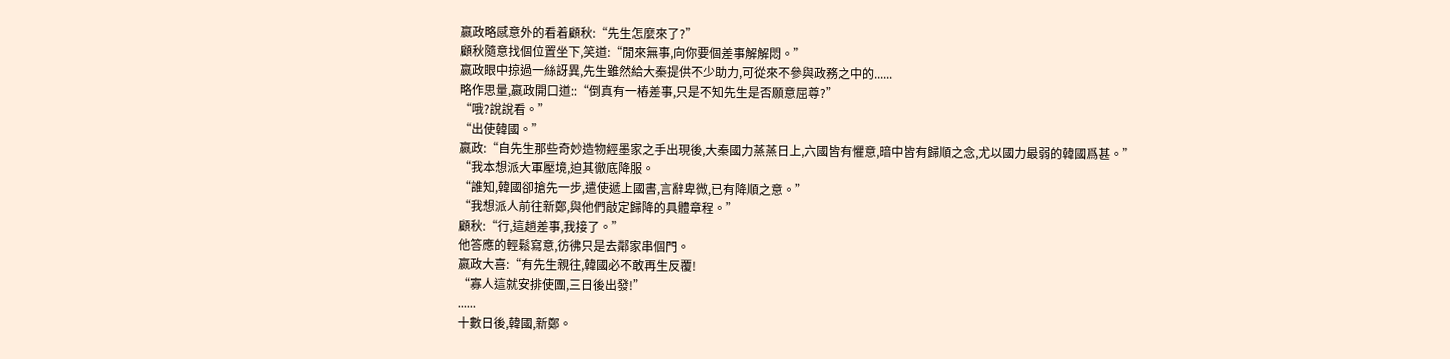嬴政略感意外的看着顧秋:“先生怎麼來了?”
顧秋隨意找個位置坐下,笑道:“閒來無事,向你要個差事解解悶。”
嬴政眼中掠過一絲訝異,先生雖然給大秦提供不少助力,可從來不參與政務之中的......
略作思量,嬴政開口道::“倒真有一樁差事,只是不知先生是否願意屈尊?”
“哦?說說看。”
“出使韓國。”
嬴政:“自先生那些奇妙造物經墨家之手出現後,大秦國力蒸蒸日上,六國皆有懼意,暗中皆有歸順之念,尤以國力最弱的韓國爲甚。”
“我本想派大軍壓境,迫其徹底降服。
“誰知,韓國卻搶先一步,遣使遞上國書,言辭卑微,已有降順之意。”
“我想派人前往新鄭,與他們敲定歸降的具體章程。”
顧秋:“行,這趟差事,我接了。”
他答應的輕鬆寫意,彷彿只是去鄰家串個門。
嬴政大喜:“有先生親往,韓國必不敢再生反覆!
“寡人這就安排使團,三日後出發!”
......
十數日後,韓國,新鄭。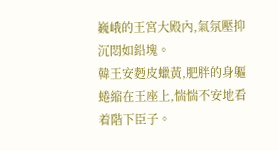巍峨的王宮大殿內,氣氛壓抑沉悶如鉛塊。
韓王安麪皮蠟黃,肥胖的身軀蜷縮在王座上,惴惴不安地看着階下臣子。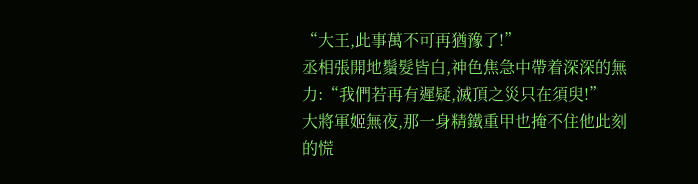“大王,此事萬不可再猶豫了!”
丞相張開地鬚髮皆白,神色焦急中帶着深深的無力:“我們若再有遲疑,滅頂之災只在須臾!”
大將軍姬無夜,那一身精鐵重甲也掩不住他此刻的慌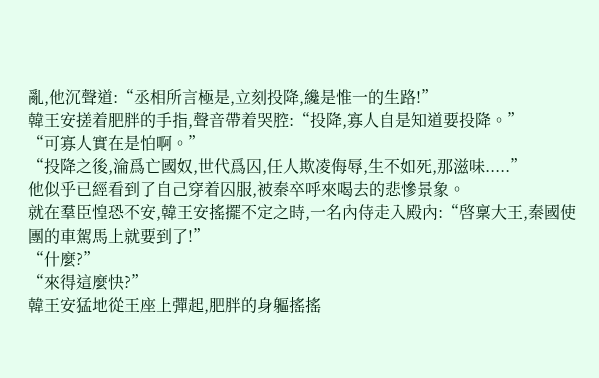亂,他沉聲道:“丞相所言極是,立刻投降,纔是惟一的生路!”
韓王安搓着肥胖的手指,聲音帶着哭腔:“投降,寡人自是知道要投降。”
“可寡人實在是怕啊。”
“投降之後,淪爲亡國奴,世代爲囚,任人欺凌侮辱,生不如死,那滋味.....”
他似乎已經看到了自己穿着囚服,被秦卒呼來喝去的悲慘景象。
就在羣臣惶恐不安,韓王安搖擺不定之時,一名內侍走入殿內:“啓稟大王,秦國使團的車駕馬上就要到了!”
“什麼?”
“來得這麼快?”
韓王安猛地從王座上彈起,肥胖的身軀搖搖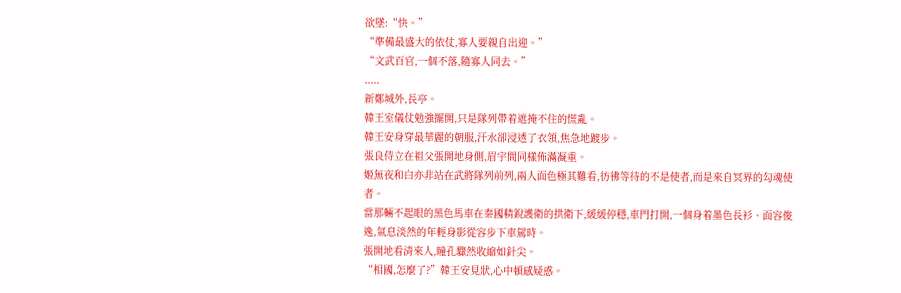欲墜:“快。”
“準備最盛大的依仗,寡人要親自出迎。”
“文武百官,一個不落,隨寡人同去。”
.....
新鄭城外,長亭。
韓王室儀仗勉強擺開,只是隊列帶着遮掩不住的慌亂。
韓王安身穿最華麗的朝服,汗水卻浸透了衣領,焦急地踱步。
張良侍立在祖父張開地身側,眉宇間同樣佈滿凝重。
姬無夜和白亦非站在武將隊列前列,兩人面色極其難看,彷彿等待的不是使者,而是來自冥界的勾魂使者。
當那輛不起眼的黑色馬車在秦國精銳護衛的拱衛下,緩緩停穩,車門打開,一個身着墨色長衫、面容俊逸,氣息淡然的年輕身影從容步下車駕時。
張開地看清來人,瞳孔驟然收縮如針尖。
“相國,怎麼了?”韓王安見狀,心中頓感疑惑。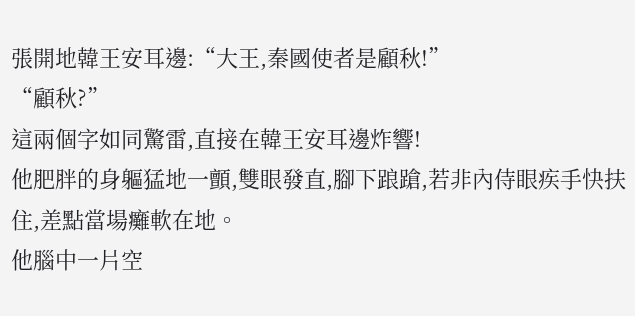張開地韓王安耳邊:“大王,秦國使者是顧秋!”
“顧秋?”
這兩個字如同驚雷,直接在韓王安耳邊炸響!
他肥胖的身軀猛地一顫,雙眼發直,腳下踉蹌,若非內侍眼疾手快扶住,差點當場癱軟在地。
他腦中一片空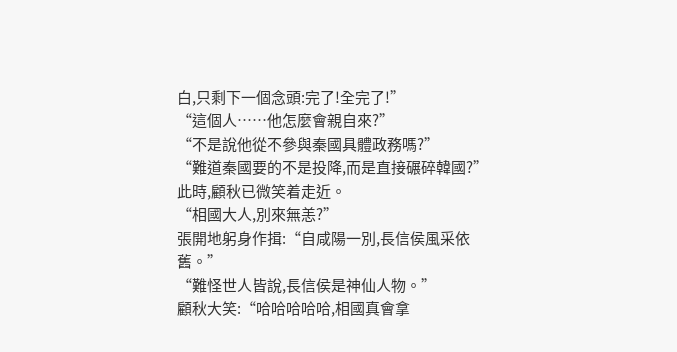白,只剩下一個念頭:完了!全完了!”
“這個人……他怎麼會親自來?”
“不是說他從不參與秦國具體政務嗎?”
“難道秦國要的不是投降,而是直接碾碎韓國?”
此時,顧秋已微笑着走近。
“相國大人,別來無恙?”
張開地躬身作揖:“自咸陽一別,長信侯風采依舊。”
“難怪世人皆說,長信侯是神仙人物。”
顧秋大笑:“哈哈哈哈哈,相國真會拿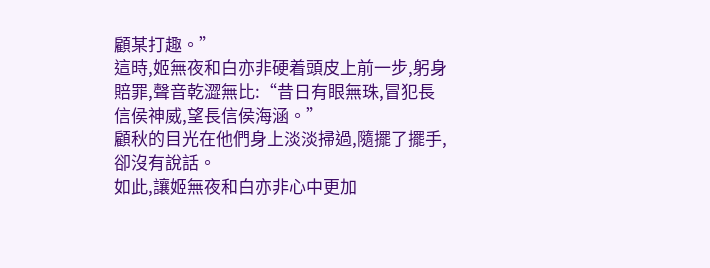顧某打趣。”
這時,姬無夜和白亦非硬着頭皮上前一步,躬身賠罪,聲音乾澀無比:“昔日有眼無珠,冒犯長信侯神威,望長信侯海涵。”
顧秋的目光在他們身上淡淡掃過,隨擺了擺手,卻沒有說話。
如此,讓姬無夜和白亦非心中更加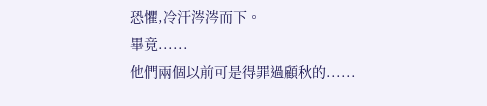恐懼,冷汗涔涔而下。
畢竟......
他們兩個以前可是得罪過顧秋的......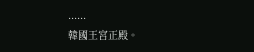......
韓國王宮正殿。